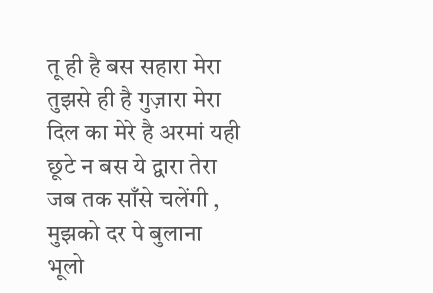तू ही है बस सहारा मेरा
तुझसे ही है गुज़ारा मेरा
दिल का मेरे है अरमां यही
छूटे न बस ये द्वारा तेरा
जब तक साँसे चलेंगी ,
मुझको दर पे बुलाना
भूलो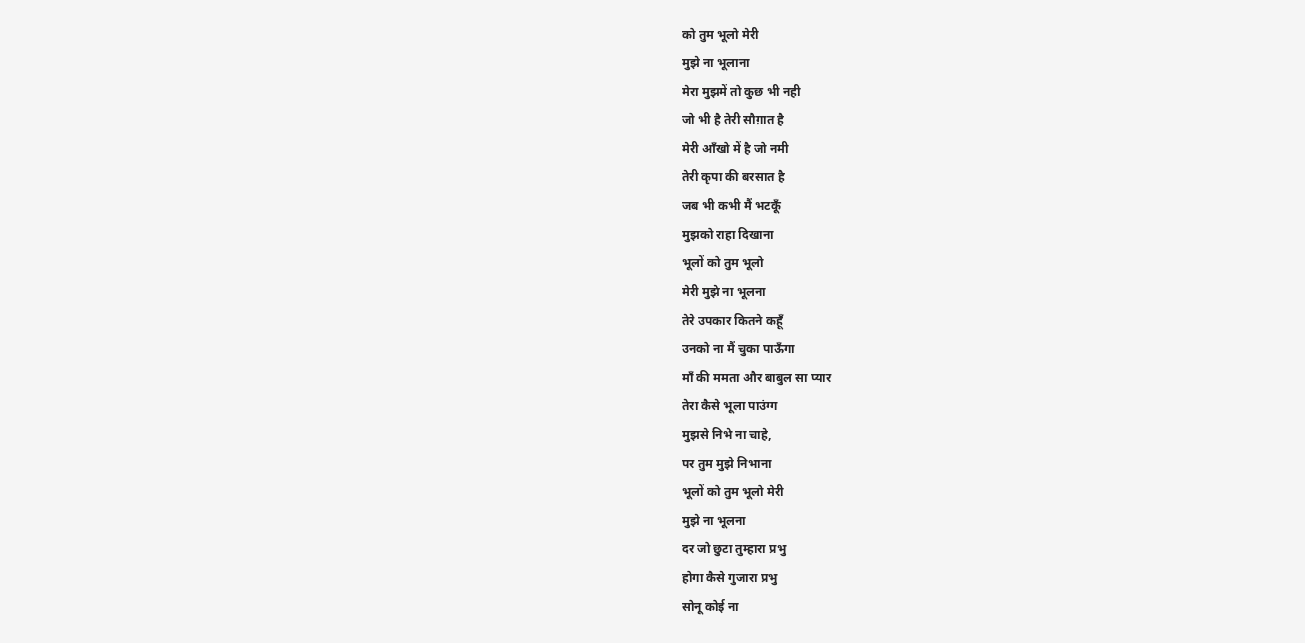को तुम भूलो मेरी
मुझे ना भूलाना
मेरा मुझमें तो कुछ भी नही
जो भी है तेरी सौग़ात है
मेरी आँखो में है जो नमी
तेरी कृपा की बरसात है
जब भी कभी मैं भटकूँ
मुझको राहा दिखाना
भूलों को तुम भूलो
मेरी मुझे ना भूलना
तेरे उपकार कितने कहूँ
उनको ना मैं चुका पाऊँगा
माँ की ममता और बाबुल सा प्यार
तेरा कैसे भूला पाउंग्ग
मुझसे निभे ना चाहे,
पर तुम मुझे निभाना
भूलों को तुम भूलो मेरी
मुझे ना भूलना
दर जो छुटा तुम्हारा प्रभु
होगा कैसे गुजारा प्रभु
सोनू कोई ना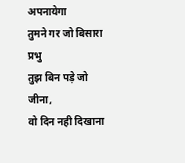अपनायेगा
तुमने गर जो बिसारा प्रभु
तुझ बिन पड़े जो जीना,
वो दिन नही दिखाना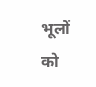भूलों को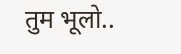तुम भूलो..